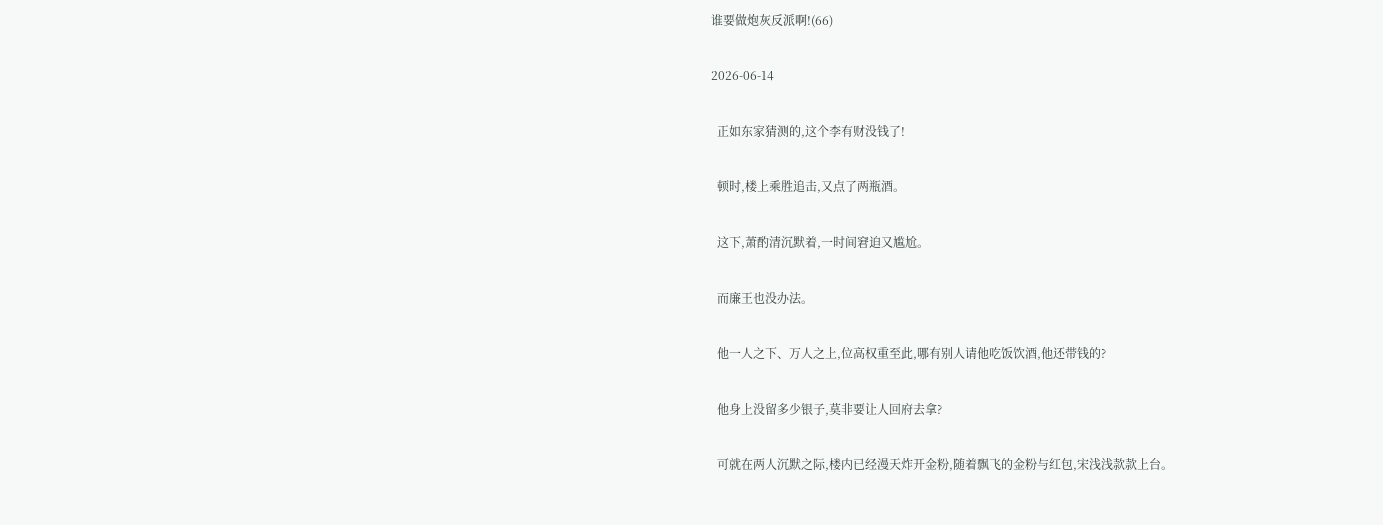谁要做炮灰反派啊!(66)

2026-06-14

  正如东家猜测的,这个李有财没钱了!

  顿时,楼上乘胜追击,又点了两瓶酒。

  这下,萧酌清沉默着,一时间窘迫又尴尬。

  而廉王也没办法。

  他一人之下、万人之上,位高权重至此,哪有别人请他吃饭饮酒,他还带钱的?

  他身上没留多少银子,莫非要让人回府去拿?

  可就在两人沉默之际,楼内已经漫天炸开金粉,随着飘飞的金粉与红包,宋浅浅款款上台。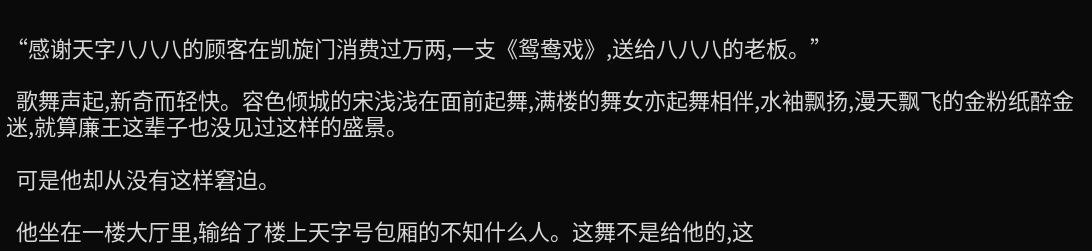“感谢天字八八八的顾客在凯旋门消费过万两,一支《鸳鸯戏》,送给八八八的老板。”

  歌舞声起,新奇而轻快。容色倾城的宋浅浅在面前起舞,满楼的舞女亦起舞相伴,水袖飘扬,漫天飘飞的金粉纸醉金迷,就算廉王这辈子也没见过这样的盛景。

  可是他却从没有这样窘迫。

  他坐在一楼大厅里,输给了楼上天字号包厢的不知什么人。这舞不是给他的,这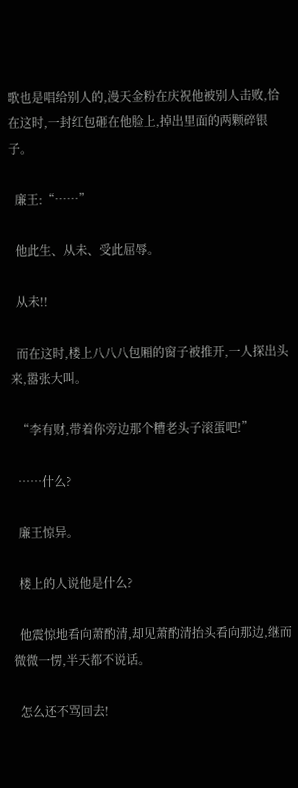歌也是唱给别人的,漫天金粉在庆祝他被别人击败,恰在这时,一封红包砸在他脸上,掉出里面的两颗碎银子。

  廉王:“……”

  他此生、从未、受此屈辱。

  从未!!

  而在这时,楼上八八八包厢的窗子被推开,一人探出头来,嚣张大叫。

  “李有财,带着你旁边那个糟老头子滚蛋吧!”

  ……什么?

  廉王惊异。

  楼上的人说他是什么?

  他震惊地看向萧酌清,却见萧酌清抬头看向那边,继而微微一愣,半天都不说话。

  怎么还不骂回去!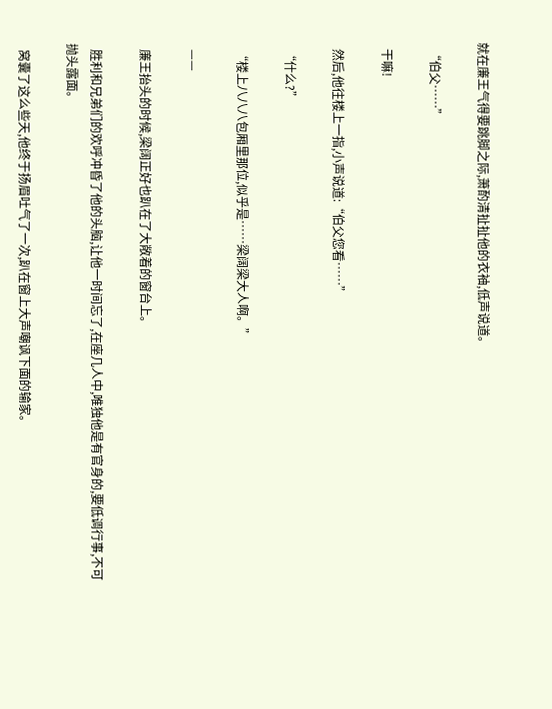就在廉王气得要跳脚之际,萧酌清扯扯他的衣袖,低声说道。

  “伯父……”

  干嘛!

  然后,他往楼上一指,小声说道:“伯父您看……”

  “什么?”

  “楼上八八八包厢里那位,似乎是……梁阔梁大人啊。”

  ——

  廉王抬头的时候,梁阔正好也趴在了大敞着的窗台上。

  胜利和兄弟们的欢呼冲昏了他的头脑,让他一时间忘了,在座几人中,唯独他是有官身的,要低调行事,不可抛头露面。

  窝囊了这么些天,他终于扬眉吐气了一次,趴在窗上大声嘲讽下面的输家。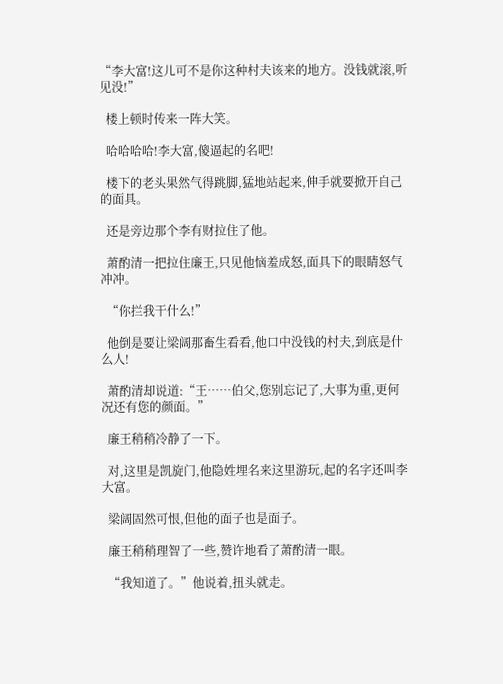“李大富!这儿可不是你这种村夫该来的地方。没钱就滚,听见没!”

  楼上顿时传来一阵大笑。

  哈哈哈哈!李大富,傻逼起的名吧!

  楼下的老头果然气得跳脚,猛地站起来,伸手就要掀开自己的面具。

  还是旁边那个李有财拉住了他。

  萧酌清一把拉住廉王,只见他恼羞成怒,面具下的眼睛怒气冲冲。

  “你拦我干什么!”

  他倒是要让梁阔那畜生看看,他口中没钱的村夫,到底是什么人!

  萧酌清却说道:“王……伯父,您别忘记了,大事为重,更何况还有您的颜面。”

  廉王稍稍冷静了一下。

  对,这里是凯旋门,他隐姓埋名来这里游玩,起的名字还叫李大富。

  梁阔固然可恨,但他的面子也是面子。

  廉王稍稍理智了一些,赞许地看了萧酌清一眼。

  “我知道了。”他说着,扭头就走。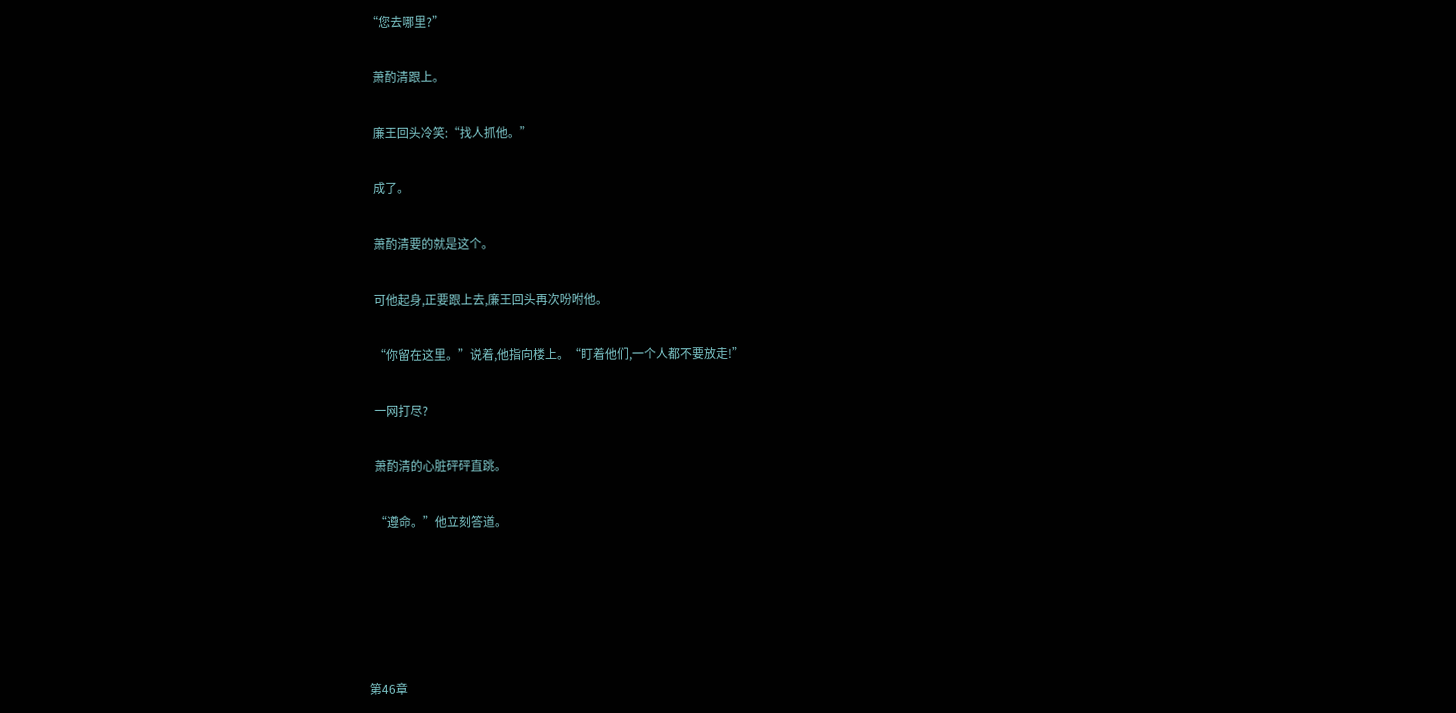“您去哪里?”

  萧酌清跟上。

  廉王回头冷笑:“找人抓他。”

  成了。

  萧酌清要的就是这个。

  可他起身,正要跟上去,廉王回头再次吩咐他。

  “你留在这里。”说着,他指向楼上。“盯着他们,一个人都不要放走!”

  一网打尽?

  萧酌清的心脏砰砰直跳。

  “遵命。”他立刻答道。





第46章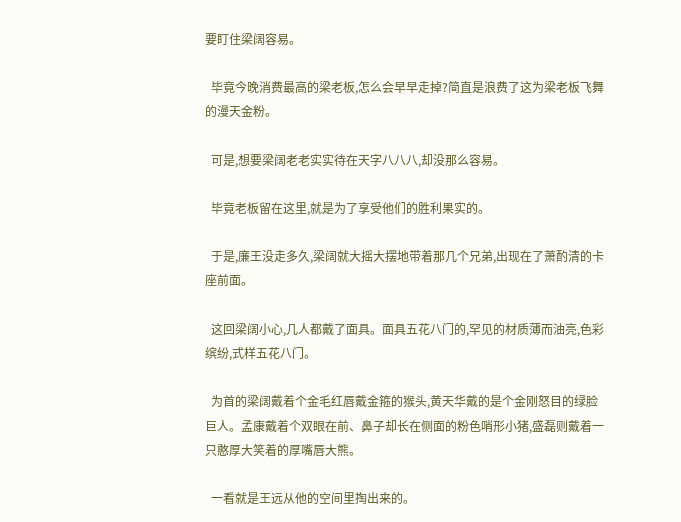要盯住梁阔容易。

  毕竟今晚消费最高的梁老板,怎么会早早走掉?简直是浪费了这为梁老板飞舞的漫天金粉。

  可是,想要梁阔老老实实待在天字八八八,却没那么容易。

  毕竟老板留在这里,就是为了享受他们的胜利果实的。

  于是,廉王没走多久,梁阔就大摇大摆地带着那几个兄弟,出现在了萧酌清的卡座前面。

  这回梁阔小心,几人都戴了面具。面具五花八门的,罕见的材质薄而油亮,色彩缤纷,式样五花八门。

  为首的梁阔戴着个金毛红唇戴金箍的猴头,黄天华戴的是个金刚怒目的绿脸巨人。孟康戴着个双眼在前、鼻子却长在侧面的粉色哨形小猪,盛磊则戴着一只憨厚大笑着的厚嘴唇大熊。

  一看就是王远从他的空间里掏出来的。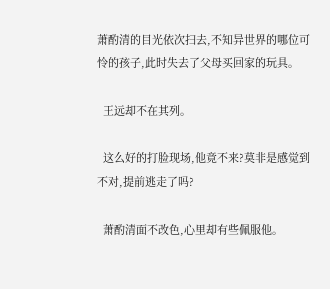萧酌清的目光依次扫去,不知异世界的哪位可怜的孩子,此时失去了父母买回家的玩具。

  王远却不在其列。

  这么好的打脸现场,他竟不来?莫非是感觉到不对,提前逃走了吗?

  萧酌清面不改色,心里却有些佩服他。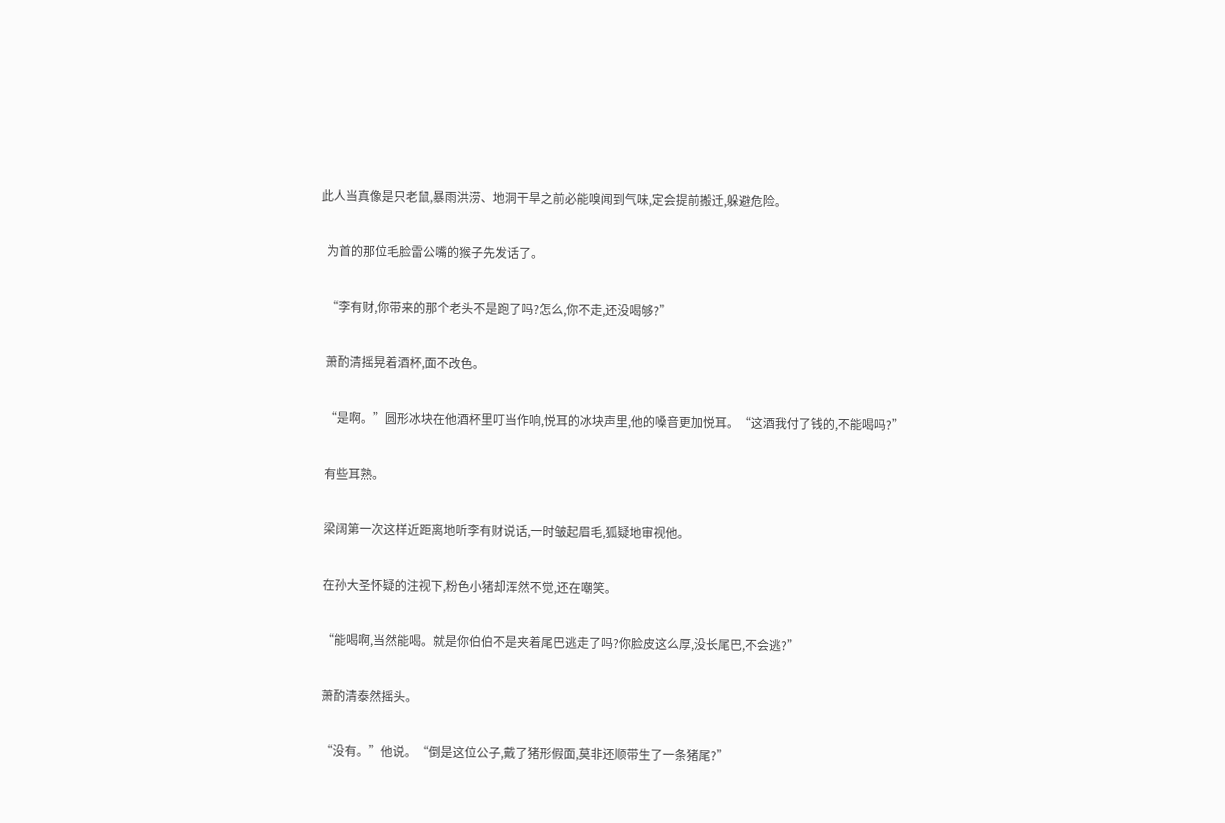此人当真像是只老鼠,暴雨洪涝、地洞干旱之前必能嗅闻到气味,定会提前搬迁,躲避危险。

  为首的那位毛脸雷公嘴的猴子先发话了。

  “李有财,你带来的那个老头不是跑了吗?怎么,你不走,还没喝够?”

  萧酌清摇晃着酒杯,面不改色。

  “是啊。”圆形冰块在他酒杯里叮当作响,悦耳的冰块声里,他的嗓音更加悦耳。“这酒我付了钱的,不能喝吗?”

  有些耳熟。

  梁阔第一次这样近距离地听李有财说话,一时皱起眉毛,狐疑地审视他。

  在孙大圣怀疑的注视下,粉色小猪却浑然不觉,还在嘲笑。

  “能喝啊,当然能喝。就是你伯伯不是夹着尾巴逃走了吗?你脸皮这么厚,没长尾巴,不会逃?”

  萧酌清泰然摇头。

  “没有。”他说。“倒是这位公子,戴了猪形假面,莫非还顺带生了一条猪尾?”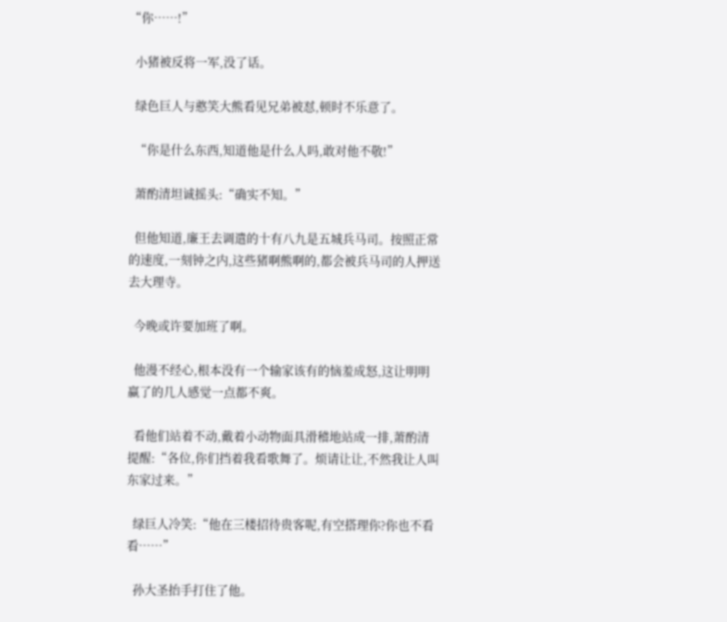“你……!”

  小猪被反将一军,没了话。

  绿色巨人与憨笑大熊看见兄弟被怼,顿时不乐意了。

  “你是什么东西,知道他是什么人吗,敢对他不敬!”

  萧酌清坦诚摇头:“确实不知。”

  但他知道,廉王去调遣的十有八九是五城兵马司。按照正常的速度,一刻钟之内,这些猪啊熊啊的,都会被兵马司的人押送去大理寺。

  今晚或许要加班了啊。

  他漫不经心,根本没有一个输家该有的恼羞成怒,这让明明赢了的几人感觉一点都不爽。

  看他们站着不动,戴着小动物面具滑稽地站成一排,萧酌清提醒:“各位,你们挡着我看歌舞了。烦请让让,不然我让人叫东家过来。”

  绿巨人冷笑:“他在三楼招待贵客呢,有空搭理你?你也不看看……”

  孙大圣抬手打住了他。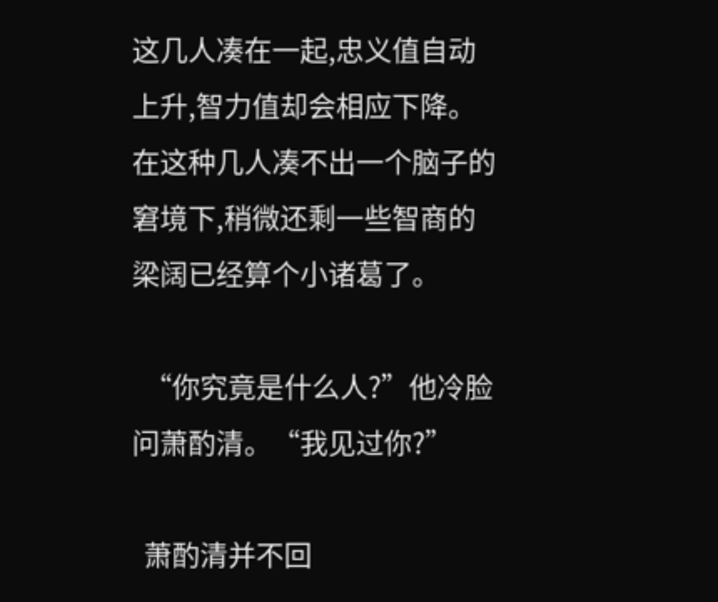这几人凑在一起,忠义值自动上升,智力值却会相应下降。在这种几人凑不出一个脑子的窘境下,稍微还剩一些智商的梁阔已经算个小诸葛了。

  “你究竟是什么人?”他冷脸问萧酌清。“我见过你?”

  萧酌清并不回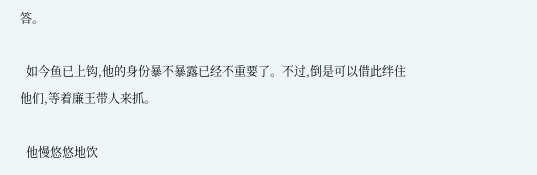答。

  如今鱼已上钩,他的身份暴不暴露已经不重要了。不过,倒是可以借此绊住他们,等着廉王带人来抓。

  他慢悠悠地饮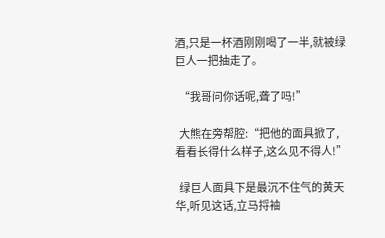酒,只是一杯酒刚刚喝了一半,就被绿巨人一把抽走了。

  “我哥问你话呢,聋了吗!”

  大熊在旁帮腔:“把他的面具掀了,看看长得什么样子,这么见不得人!”

  绿巨人面具下是最沉不住气的黄天华,听见这话,立马捋袖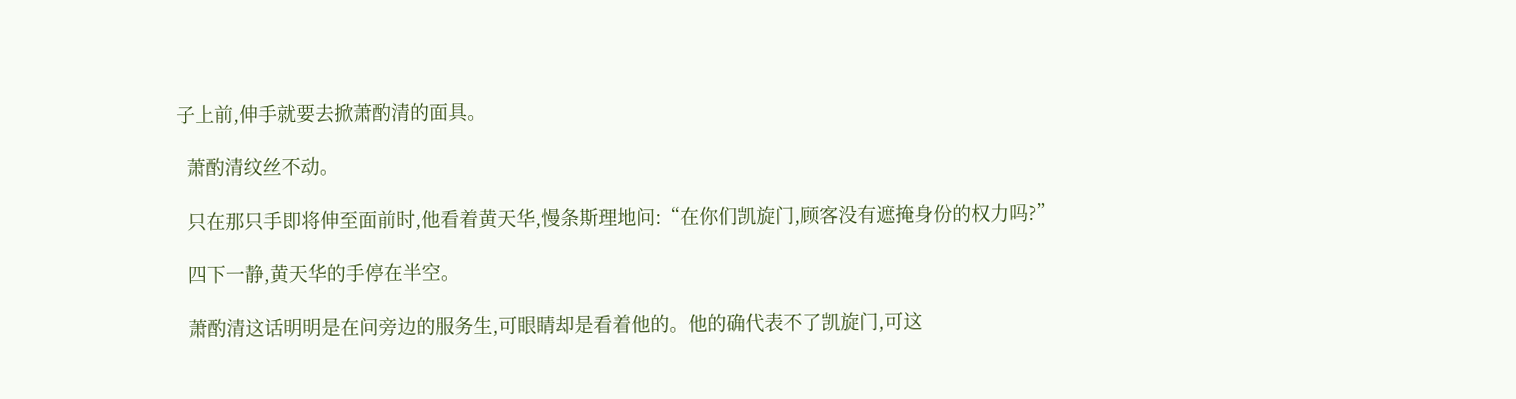子上前,伸手就要去掀萧酌清的面具。

  萧酌清纹丝不动。

  只在那只手即将伸至面前时,他看着黄天华,慢条斯理地问:“在你们凯旋门,顾客没有遮掩身份的权力吗?”

  四下一静,黄天华的手停在半空。

  萧酌清这话明明是在问旁边的服务生,可眼睛却是看着他的。他的确代表不了凯旋门,可这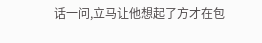话一问,立马让他想起了方才在包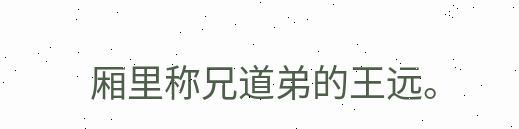厢里称兄道弟的王远。